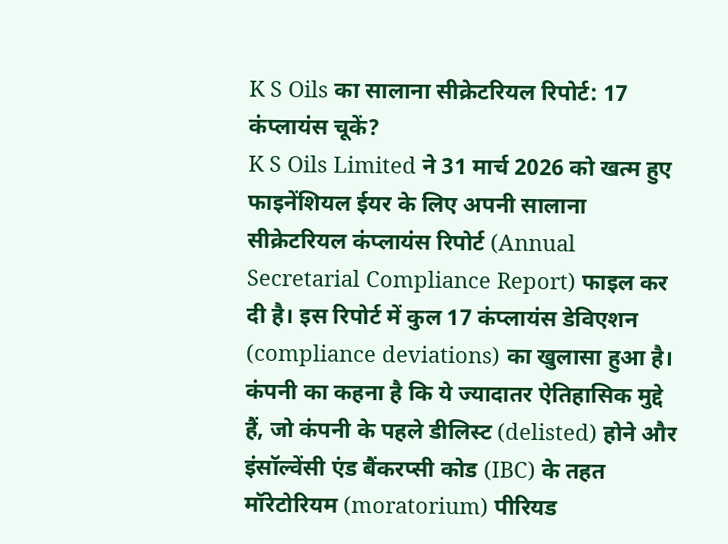K S Oils का सालाना सीक्रेटरियल रिपोर्ट: 17 कंप्लायंस चूकें?
K S Oils Limited ने 31 मार्च 2026 को खत्म हुए फाइनेंशियल ईयर के लिए अपनी सालाना सीक्रेटरियल कंप्लायंस रिपोर्ट (Annual Secretarial Compliance Report) फाइल कर दी है। इस रिपोर्ट में कुल 17 कंप्लायंस डेविएशन (compliance deviations) का खुलासा हुआ है। कंपनी का कहना है कि ये ज्यादातर ऐतिहासिक मुद्दे हैं, जो कंपनी के पहले डीलिस्ट (delisted) होने और इंसॉल्वेंसी एंड बैंकरप्सी कोड (IBC) के तहत मॉरेटोरियम (moratorium) पीरियड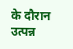के दौरान उत्पन्न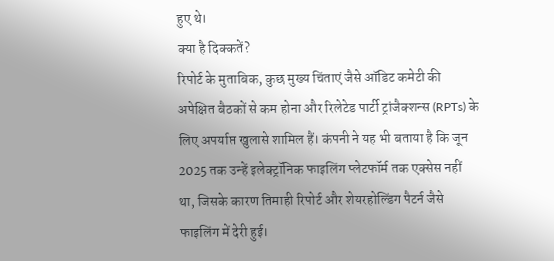हुए थे।
क्या है दिक्कतें?
रिपोर्ट के मुताबिक, कुछ मुख्य चिंताएं जैसे ऑडिट कमेटी की अपेक्षित बैठकों से कम होना और रिलेटेड पार्टी ट्रांजैक्शन्स (RPTs) के लिए अपर्याप्त खुलासे शामिल हैं। कंपनी ने यह भी बताया है कि जून 2025 तक उन्हें इलेक्ट्रॉनिक फाइलिंग प्लेटफॉर्म तक एक्सेस नहीं था, जिसके कारण तिमाही रिपोर्ट और शेयरहोल्डिंग पैटर्न जैसे फाइलिंग में देरी हुई।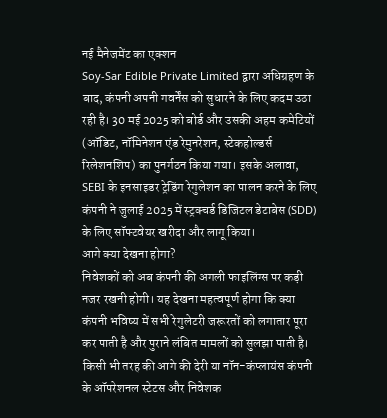नई मैनेजमेंट का एक्शन
Soy-Sar Edible Private Limited द्वारा अधिग्रहण के बाद, कंपनी अपनी गवर्नेंस को सुधारने के लिए कदम उठा रही है। 30 मई 2025 को बोर्ड और उसकी अहम कमेटियों (ऑडिट, नॉमिनेशन एंड रेमुनरेशन, स्टेकहोल्डर्स रिलेशनशिप) का पुनर्गठन किया गया। इसके अलावा, SEBI के इनसाइडर ट्रेडिंग रेगुलेशन का पालन करने के लिए कंपनी ने जुलाई 2025 में स्ट्रक्चर्ड डिजिटल डेटाबेस (SDD) के लिए सॉफ्टवेयर खरीदा और लागू किया।
आगे क्या देखना होगा?
निवेशकों को अब कंपनी की अगली फाइलिंग्स पर कड़ी नजर रखनी होगी। यह देखना महत्वपूर्ण होगा कि क्या कंपनी भविष्य में सभी रेगुलेटरी जरूरतों को लगातार पूरा कर पाती है और पुराने लंबित मामलों को सुलझा पाती है। किसी भी तरह की आगे की देरी या नॉन-कंप्लायंस कंपनी के ऑपरेशनल स्टेटस और निवेशक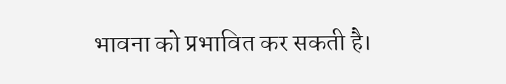भावना को प्रभावित कर सकती है।